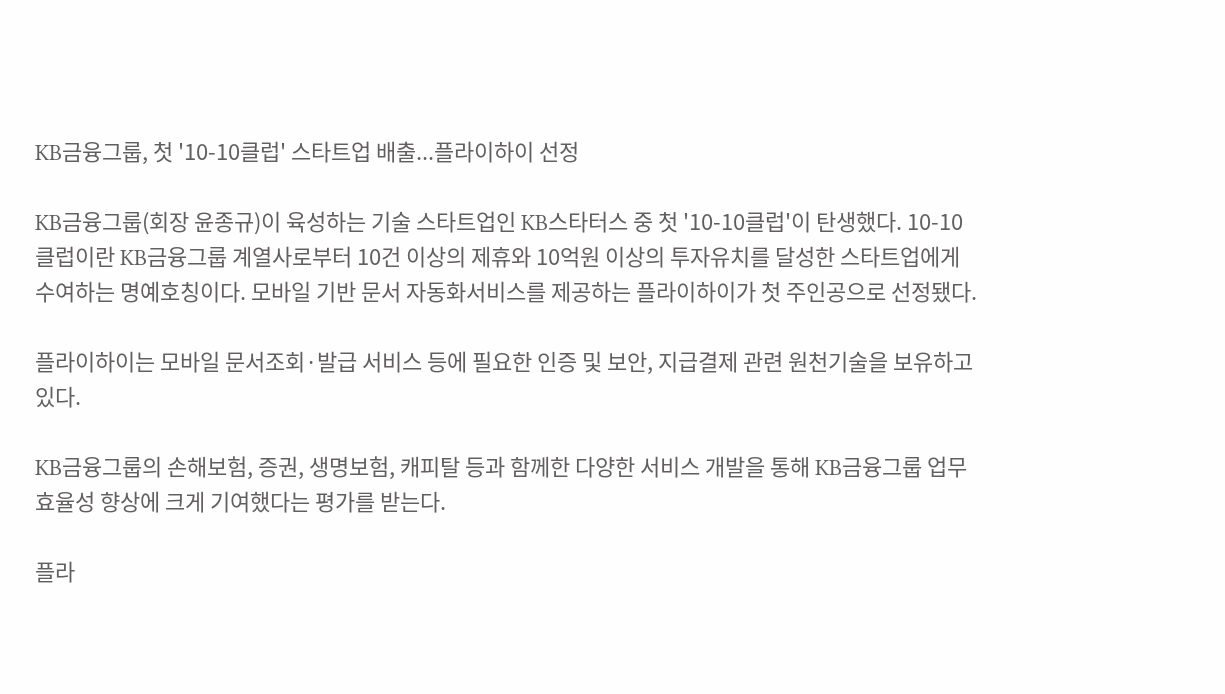KB금융그룹, 첫 '10-10클럽' 스타트업 배출...플라이하이 선정

KB금융그룹(회장 윤종규)이 육성하는 기술 스타트업인 KB스타터스 중 첫 '10-10클럽'이 탄생했다. 10-10클럽이란 KB금융그룹 계열사로부터 10건 이상의 제휴와 10억원 이상의 투자유치를 달성한 스타트업에게 수여하는 명예호칭이다. 모바일 기반 문서 자동화서비스를 제공하는 플라이하이가 첫 주인공으로 선정됐다.

플라이하이는 모바일 문서조회·발급 서비스 등에 필요한 인증 및 보안, 지급결제 관련 원천기술을 보유하고 있다.

KB금융그룹의 손해보험, 증권, 생명보험, 캐피탈 등과 함께한 다양한 서비스 개발을 통해 KB금융그룹 업무효율성 향상에 크게 기여했다는 평가를 받는다.

플라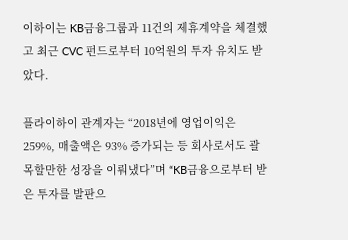이하이는 KB금융그룹과 11건의 제휴계약을 체결했고 최근 CVC 펀드로부터 10억원의 투자 유치도 받았다.

플라이하이 관계자는 “2018년에 영업이익은 259%, 매출액은 93% 증가되는 등 회사로서도 괄목할만한 성장을 이뤄냈다”며 “KB금융으로부터 받은 투자를 발판으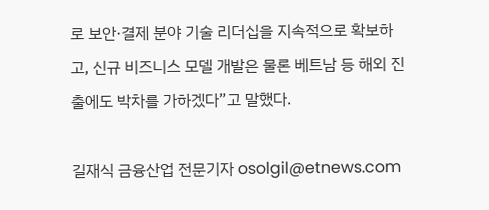로 보안·결제 분야 기술 리더십을 지속적으로 확보하고, 신규 비즈니스 모델 개발은 물론 베트남 등 해외 진출에도 박차를 가하겠다”고 말했다.

길재식 금융산업 전문기자 osolgil@etnews.com